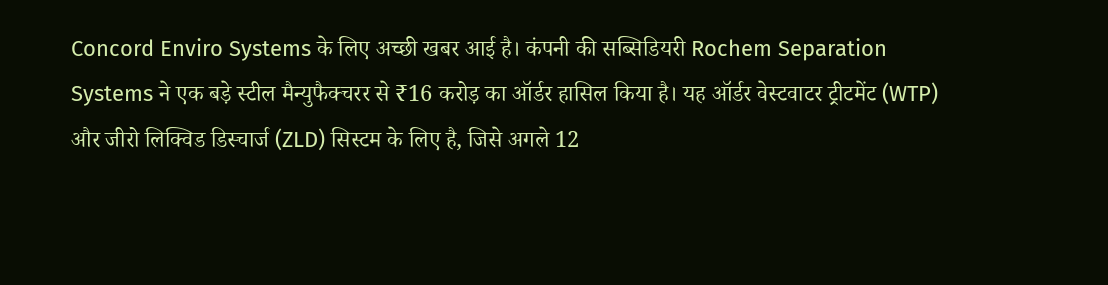Concord Enviro Systems के लिए अच्छी खबर आई है। कंपनी की सब्सिडियरी Rochem Separation Systems ने एक बड़े स्टील मैन्युफैक्चरर से ₹16 करोड़ का ऑर्डर हासिल किया है। यह ऑर्डर वेस्टवाटर ट्रीटमेंट (WTP) और जीरो लिक्विड डिस्चार्ज (ZLD) सिस्टम के लिए है, जिसे अगले 12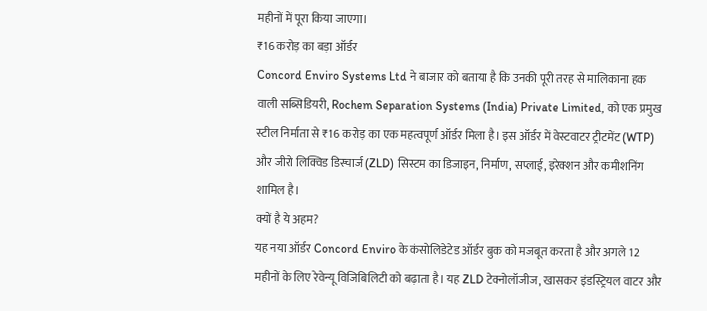महीनों में पूरा किया जाएगा।
₹16 करोड़ का बड़ा ऑर्डर
Concord Enviro Systems Ltd ने बाजार को बताया है कि उनकी पूरी तरह से मालिकाना हक वाली सब्सिडियरी, Rochem Separation Systems (India) Private Limited, को एक प्रमुख स्टील निर्माता से ₹16 करोड़ का एक महत्वपूर्ण ऑर्डर मिला है। इस ऑर्डर में वेस्टवाटर ट्रीटमेंट (WTP) और जीरो लिक्विड डिस्चार्ज (ZLD) सिस्टम का डिजाइन, निर्माण, सप्लाई, इरेक्शन और कमीशनिंग शामिल है।
क्यों है ये अहम?
यह नया ऑर्डर Concord Enviro के कंसोलिडेटेड ऑर्डर बुक को मजबूत करता है और अगले 12 महीनों के लिए रेवेन्यू विजिबिलिटी को बढ़ाता है। यह ZLD टेक्नोलॉजीज, खासकर इंडस्ट्रियल वाटर और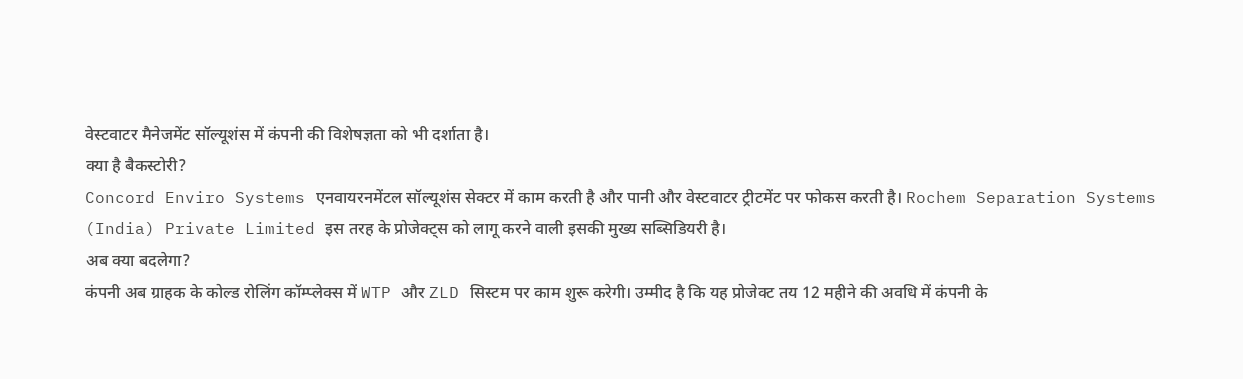वेस्टवाटर मैनेजमेंट सॉल्यूशंस में कंपनी की विशेषज्ञता को भी दर्शाता है।
क्या है बैकस्टोरी?
Concord Enviro Systems एनवायरनमेंटल सॉल्यूशंस सेक्टर में काम करती है और पानी और वेस्टवाटर ट्रीटमेंट पर फोकस करती है। Rochem Separation Systems (India) Private Limited इस तरह के प्रोजेक्ट्स को लागू करने वाली इसकी मुख्य सब्सिडियरी है।
अब क्या बदलेगा?
कंपनी अब ग्राहक के कोल्ड रोलिंग कॉम्प्लेक्स में WTP और ZLD सिस्टम पर काम शुरू करेगी। उम्मीद है कि यह प्रोजेक्ट तय 12 महीने की अवधि में कंपनी के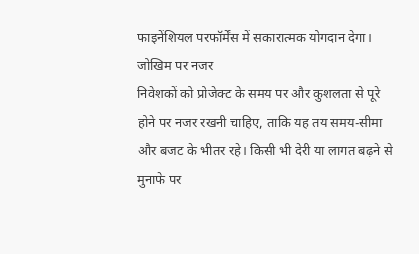फाइनेंशियल परफॉर्मेंस में सकारात्मक योगदान देगा।
जोखिम पर नजर
निवेशकों को प्रोजेक्ट के समय पर और कुशलता से पूरे होने पर नजर रखनी चाहिए, ताकि यह तय समय-सीमा और बजट के भीतर रहे। किसी भी देरी या लागत बढ़ने से मुनाफे पर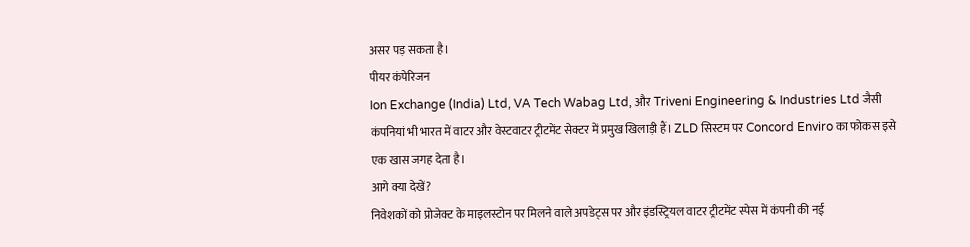असर पड़ सकता है।
पीयर कंपेरिजन
Ion Exchange (India) Ltd, VA Tech Wabag Ltd, और Triveni Engineering & Industries Ltd जैसी कंपनियां भी भारत में वाटर और वेस्टवाटर ट्रीटमेंट सेक्टर में प्रमुख खिलाड़ी हैं। ZLD सिस्टम पर Concord Enviro का फोकस इसे एक खास जगह देता है।
आगे क्या देखें?
निवेशकों को प्रोजेक्ट के माइलस्टोन पर मिलने वाले अपडेट्स पर और इंडस्ट्रियल वाटर ट्रीटमेंट स्पेस में कंपनी की नई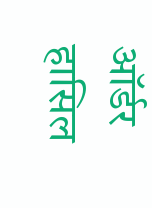ऑर्डर हासिल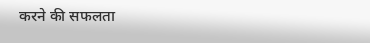करने की सफलता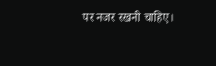पर नजर रखनी चाहिए।